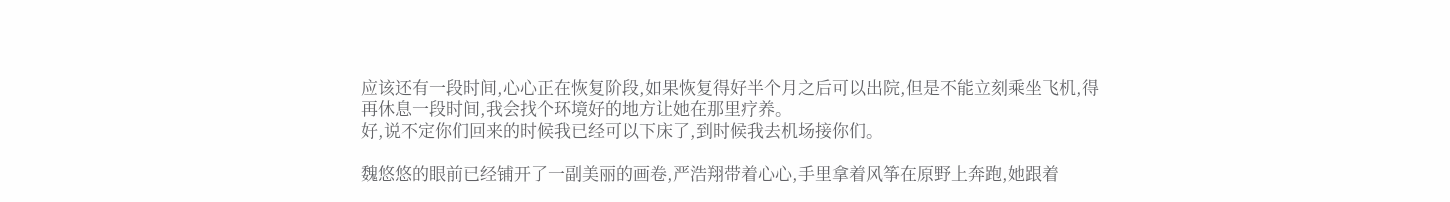应该还有一段时间,心心正在恢复阶段,如果恢复得好半个月之后可以出院,但是不能立刻乘坐飞机,得再休息一段时间,我会找个环境好的地方让她在那里疗养。
好,说不定你们回来的时候我已经可以下床了,到时候我去机场接你们。

魏悠悠的眼前已经铺开了一副美丽的画卷,严浩翔带着心心,手里拿着风筝在原野上奔跑,她跟着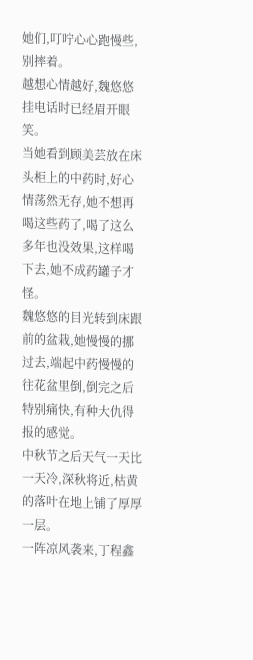她们,叮咛心心跑慢些,别摔着。
越想心情越好,魏悠悠挂电话时已经眉开眼笑。
当她看到顾美芸放在床头柜上的中药时,好心情荡然无存,她不想再喝这些药了,喝了这么多年也没效果,这样喝下去,她不成药罐子才怪。
魏悠悠的目光转到床跟前的盆栽,她慢慢的挪过去,端起中药慢慢的往花盆里倒,倒完之后特别痛快,有种大仇得报的感觉。
中秋节之后天气一天比一天冷,深秋将近,枯黄的落叶在地上铺了厚厚一层。
一阵凉风袭来,丁程鑫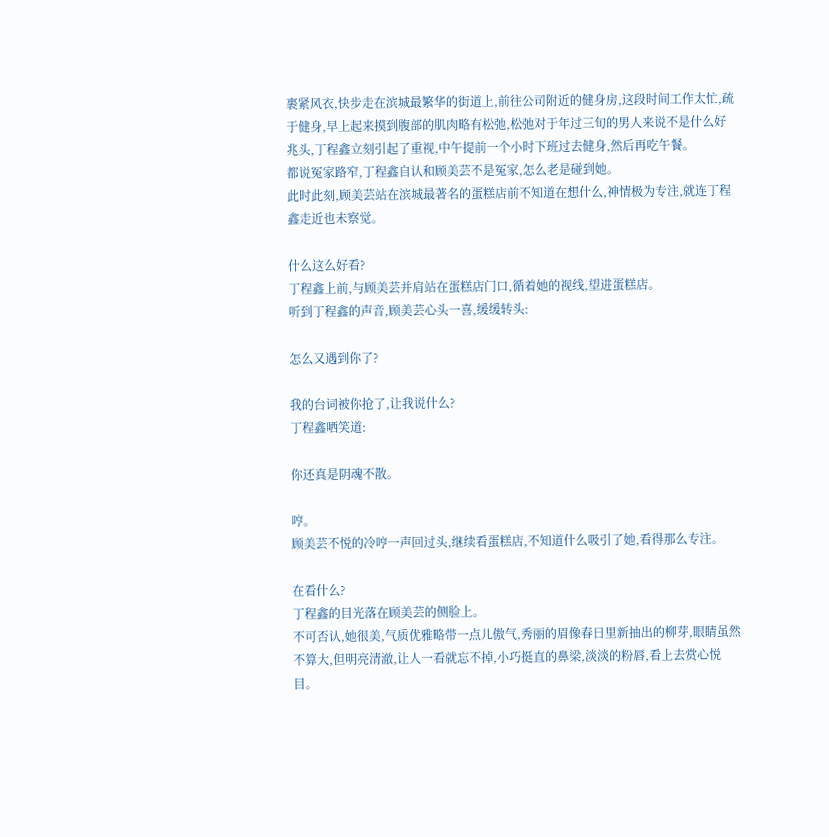裹紧风衣,快步走在滨城最繁华的街道上,前往公司附近的健身房,这段时间工作太忙,疏于健身,早上起来摸到腹部的肌肉略有松弛,松弛对于年过三旬的男人来说不是什么好兆头,丁程鑫立刻引起了重视,中午提前一个小时下班过去健身,然后再吃午餐。
都说冤家路窄,丁程鑫自认和顾美芸不是冤家,怎么老是碰到她。
此时此刻,顾美芸站在滨城最著名的蛋糕店前不知道在想什么,神情极为专注,就连丁程鑫走近也未察觉。

什么这么好看?
丁程鑫上前,与顾美芸并肩站在蛋糕店门口,循着她的视线,望进蛋糕店。
听到丁程鑫的声音,顾美芸心头一喜,缓缓转头:

怎么又遇到你了?

我的台词被你抢了,让我说什么?
丁程鑫哂笑道:

你还真是阴魂不散。

哼。
顾美芸不悦的冷哼一声回过头,继续看蛋糕店,不知道什么吸引了她,看得那么专注。

在看什么?
丁程鑫的目光落在顾美芸的侧脸上。
不可否认,她很美,气质优雅略带一点儿傲气,秀丽的眉像春日里新抽出的柳芽,眼睛虽然不算大,但明亮清澈,让人一看就忘不掉,小巧挺直的鼻梁,淡淡的粉唇,看上去赏心悦目。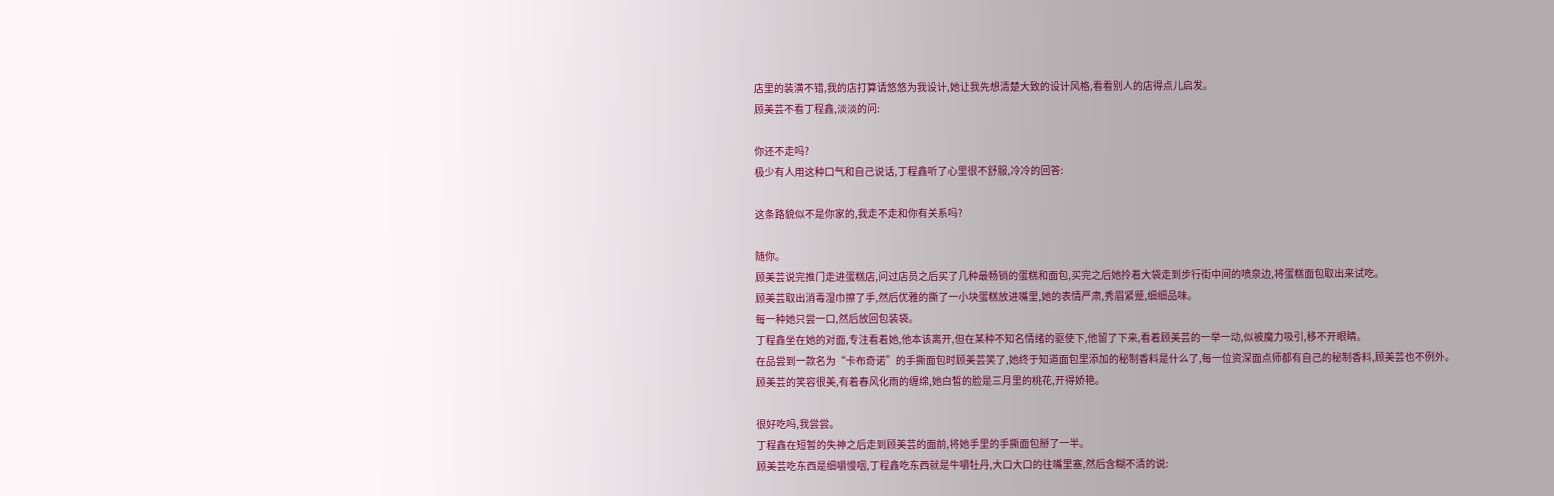店里的装潢不错,我的店打算请悠悠为我设计,她让我先想清楚大致的设计风格,看看别人的店得点儿启发。
顾美芸不看丁程鑫,淡淡的问:

你还不走吗?
极少有人用这种口气和自己说话,丁程鑫听了心里很不舒服,冷冷的回答:

这条路貌似不是你家的,我走不走和你有关系吗?

随你。
顾美芸说完推门走进蛋糕店,问过店员之后买了几种最畅销的蛋糕和面包,买完之后她拎着大袋走到步行街中间的喷泉边,将蛋糕面包取出来试吃。
顾美芸取出消毒湿巾擦了手,然后优雅的撕了一小块蛋糕放进嘴里,她的表情严肃,秀眉紧蹙,细细品味。
每一种她只尝一口,然后放回包装袋。
丁程鑫坐在她的对面,专注看着她,他本该离开,但在某种不知名情绪的驱使下,他留了下来,看着顾美芸的一举一动,似被魔力吸引,移不开眼睛。
在品尝到一款名为“卡布奇诺”的手撕面包时顾美芸笑了,她终于知道面包里添加的秘制香料是什么了,每一位资深面点师都有自己的秘制香料,顾美芸也不例外。
顾美芸的笑容很美,有着春风化雨的缠绵,她白皙的脸是三月里的桃花,开得娇艳。

很好吃吗,我尝尝。
丁程鑫在短暂的失神之后走到顾美芸的面前,将她手里的手撕面包掰了一半。
顾美芸吃东西是细嚼慢咽,丁程鑫吃东西就是牛嚼牡丹,大口大口的往嘴里塞,然后含糊不清的说: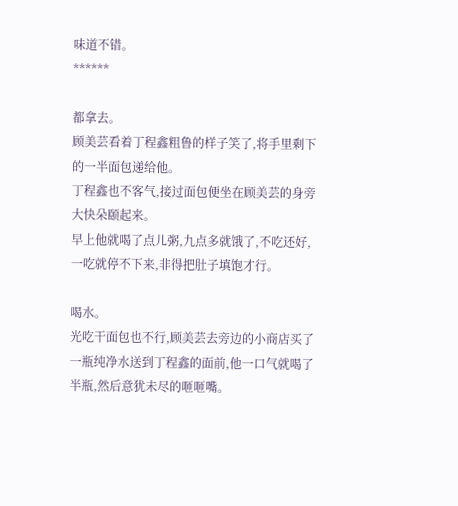味道不错。
******

都拿去。
顾美芸看着丁程鑫粗鲁的样子笑了,将手里剩下的一半面包递给他。
丁程鑫也不客气,接过面包便坐在顾美芸的身旁大快朵颐起来。
早上他就喝了点儿粥,九点多就饿了,不吃还好,一吃就停不下来,非得把肚子填饱才行。

喝水。
光吃干面包也不行,顾美芸去旁边的小商店买了一瓶纯净水送到丁程鑫的面前,他一口气就喝了半瓶,然后意犹未尽的咂咂嘴。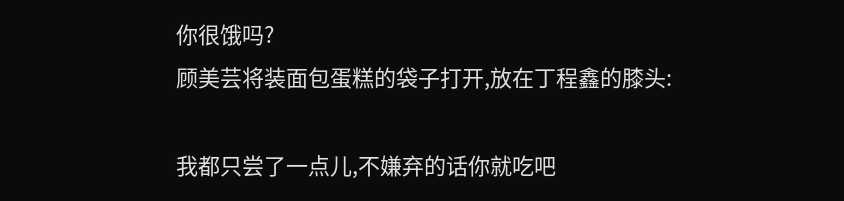你很饿吗?
顾美芸将装面包蛋糕的袋子打开,放在丁程鑫的膝头:

我都只尝了一点儿,不嫌弃的话你就吃吧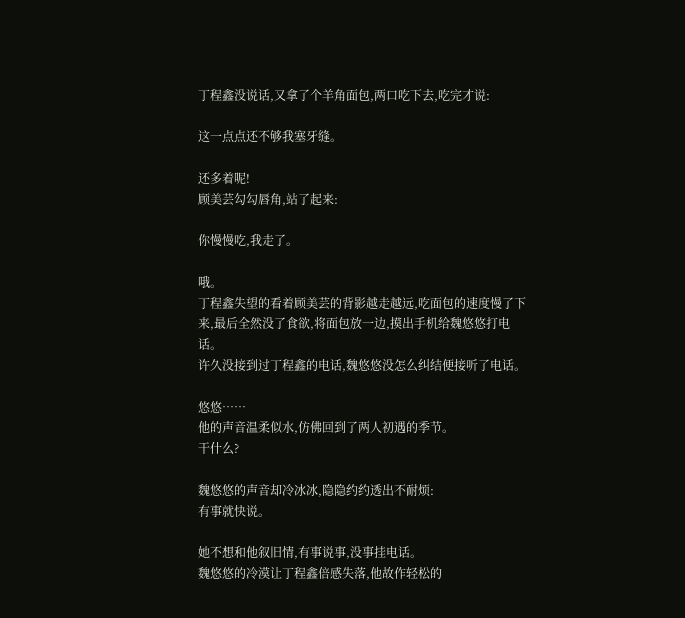丁程鑫没说话,又拿了个羊角面包,两口吃下去,吃完才说:

这一点点还不够我塞牙缝。

还多着呢!
顾美芸勾勾唇角,站了起来:

你慢慢吃,我走了。

哦。
丁程鑫失望的看着顾美芸的背影越走越远,吃面包的速度慢了下来,最后全然没了食欲,将面包放一边,摸出手机给魏悠悠打电话。
许久没接到过丁程鑫的电话,魏悠悠没怎么纠结便接听了电话。

悠悠……
他的声音温柔似水,仿佛回到了两人初遇的季节。
干什么?

魏悠悠的声音却冷冰冰,隐隐约约透出不耐烦:
有事就快说。

她不想和他叙旧情,有事说事,没事挂电话。
魏悠悠的冷漠让丁程鑫倍感失落,他故作轻松的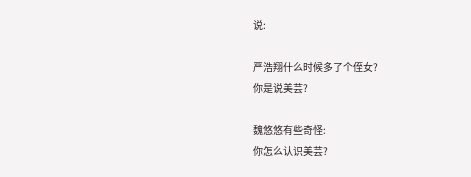说:

严浩翔什么时候多了个侄女?
你是说美芸?

魏悠悠有些奇怪:
你怎么认识美芸?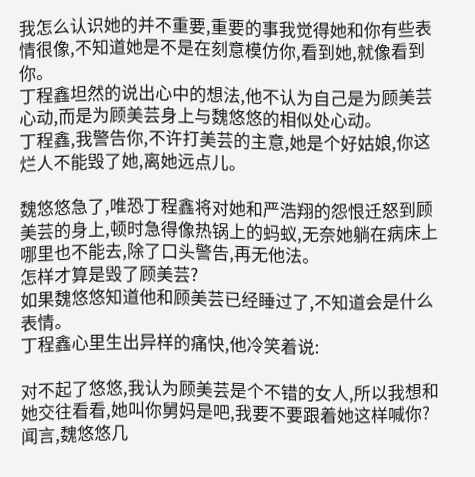我怎么认识她的并不重要,重要的事我觉得她和你有些表情很像,不知道她是不是在刻意模仿你,看到她,就像看到你。
丁程鑫坦然的说出心中的想法,他不认为自己是为顾美芸心动,而是为顾美芸身上与魏悠悠的相似处心动。
丁程鑫,我警告你,不许打美芸的主意,她是个好姑娘,你这烂人不能毁了她,离她远点儿。

魏悠悠急了,唯恐丁程鑫将对她和严浩翔的怨恨迁怒到顾美芸的身上,顿时急得像热锅上的蚂蚁,无奈她躺在病床上哪里也不能去,除了口头警告,再无他法。
怎样才算是毁了顾美芸?
如果魏悠悠知道他和顾美芸已经睡过了,不知道会是什么表情。
丁程鑫心里生出异样的痛快,他冷笑着说:

对不起了悠悠,我认为顾美芸是个不错的女人,所以我想和她交往看看,她叫你舅妈是吧,我要不要跟着她这样喊你?
闻言,魏悠悠几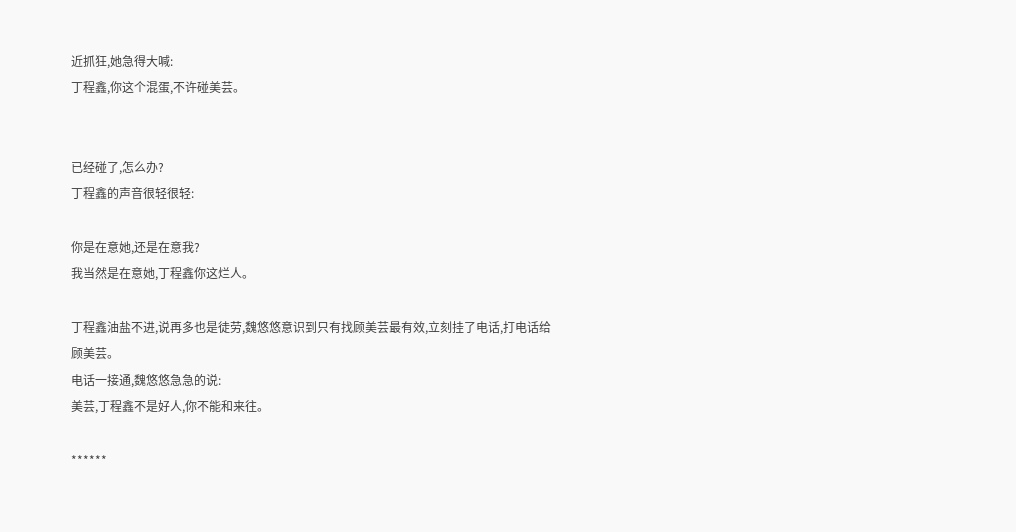近抓狂,她急得大喊:
丁程鑫,你这个混蛋,不许碰美芸。


已经碰了,怎么办?
丁程鑫的声音很轻很轻:

你是在意她,还是在意我?
我当然是在意她,丁程鑫你这烂人。

丁程鑫油盐不进,说再多也是徒劳,魏悠悠意识到只有找顾美芸最有效,立刻挂了电话,打电话给顾美芸。
电话一接通,魏悠悠急急的说:
美芸,丁程鑫不是好人,你不能和来往。

******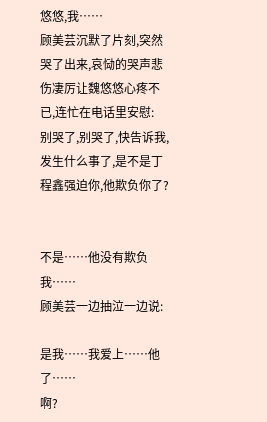悠悠,我……
顾美芸沉默了片刻,突然哭了出来,哀恸的哭声悲伤凄厉让魏悠悠心疼不已,连忙在电话里安慰:
别哭了,别哭了,快告诉我,发生什么事了,是不是丁程鑫强迫你,他欺负你了?


不是……他没有欺负我……
顾美芸一边抽泣一边说:

是我……我爱上……他了……
啊?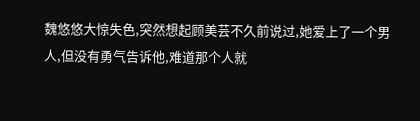魏悠悠大惊失色,突然想起顾美芸不久前说过,她爱上了一个男人,但没有勇气告诉他,难道那个人就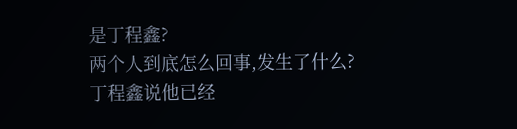是丁程鑫?
两个人到底怎么回事,发生了什么?
丁程鑫说他已经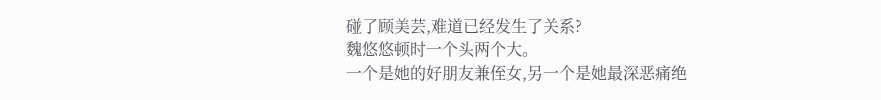碰了顾美芸,难道已经发生了关系?
魏悠悠顿时一个头两个大。
一个是她的好朋友兼侄女,另一个是她最深恶痛绝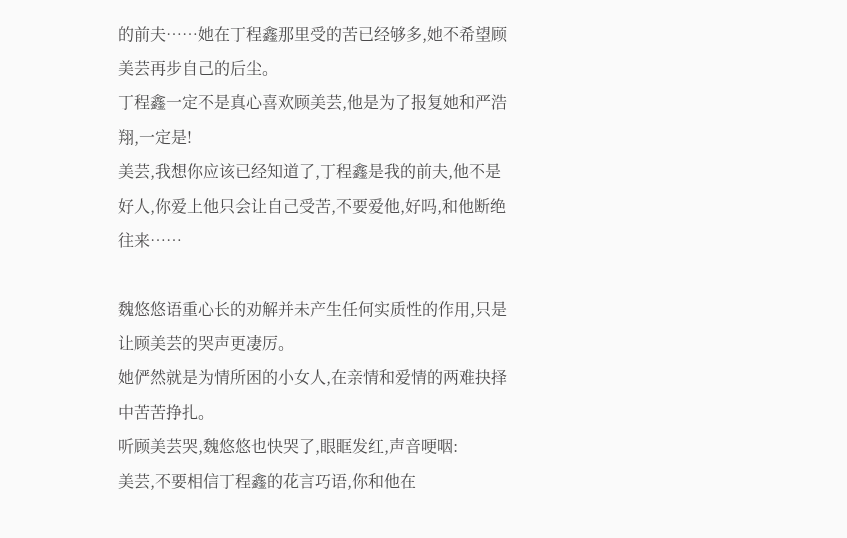的前夫……她在丁程鑫那里受的苦已经够多,她不希望顾美芸再步自己的后尘。
丁程鑫一定不是真心喜欢顾美芸,他是为了报复她和严浩翔,一定是!
美芸,我想你应该已经知道了,丁程鑫是我的前夫,他不是好人,你爱上他只会让自己受苦,不要爱他,好吗,和他断绝往来……

魏悠悠语重心长的劝解并未产生任何实质性的作用,只是让顾美芸的哭声更凄厉。
她俨然就是为情所困的小女人,在亲情和爱情的两难抉择中苦苦挣扎。
听顾美芸哭,魏悠悠也快哭了,眼眶发红,声音哽咽:
美芸,不要相信丁程鑫的花言巧语,你和他在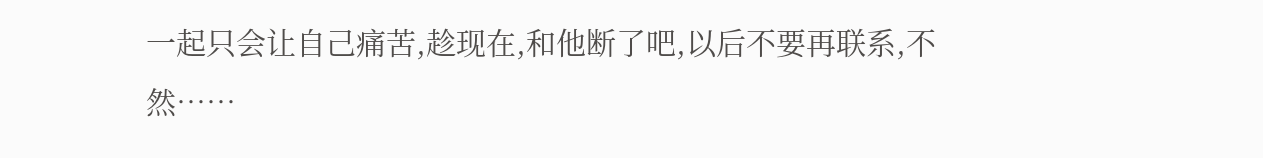一起只会让自己痛苦,趁现在,和他断了吧,以后不要再联系,不然……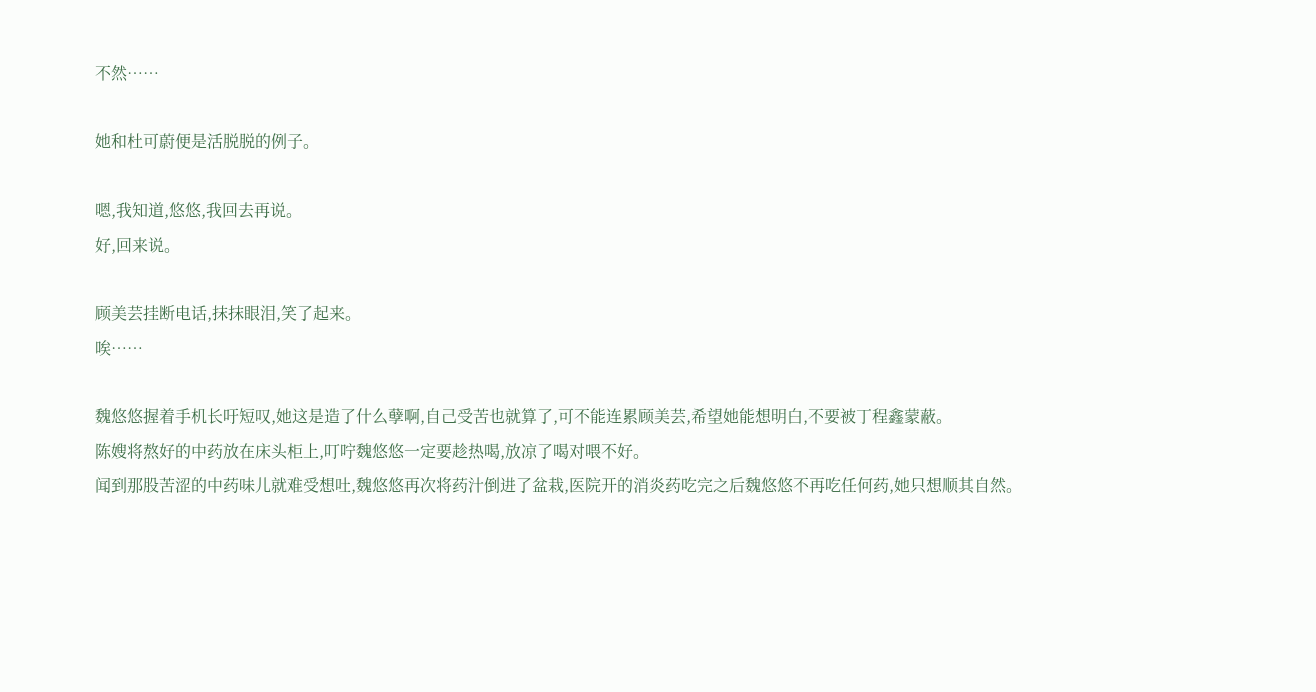不然……

她和杜可蔚便是活脱脱的例子。

嗯,我知道,悠悠,我回去再说。
好,回来说。

顾美芸挂断电话,抹抹眼泪,笑了起来。
唉……

魏悠悠握着手机长吁短叹,她这是造了什么孽啊,自己受苦也就算了,可不能连累顾美芸,希望她能想明白,不要被丁程鑫蒙蔽。
陈嫂将熬好的中药放在床头柜上,叮咛魏悠悠一定要趁热喝,放凉了喝对喂不好。
闻到那股苦涩的中药味儿就难受想吐,魏悠悠再次将药汁倒进了盆栽,医院开的消炎药吃完之后魏悠悠不再吃任何药,她只想顺其自然。